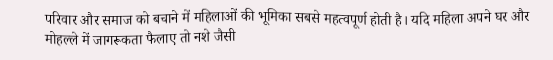परिवार और समाज को बचाने में महिलाओं की भूमिका सबसे महत्वपूर्ण होती है। यदि महिला अपने घर और मोहल्ले में जागरूकता फैलाए तो नशे जैसी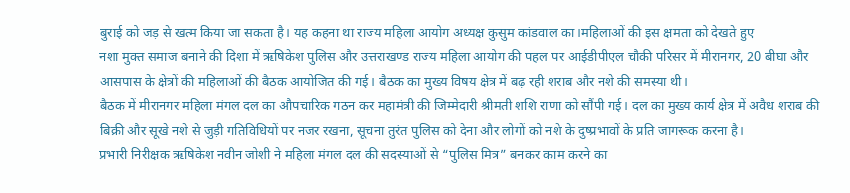बुराई को जड़ से खत्म किया जा सकता है। यह कहना था राज्य महिला आयोग अध्यक्ष कुसुम कांडवाल का।महिलाओं की इस क्षमता को देखते हुए
नशा मुक्त समाज बनाने की दिशा में ऋषिकेश पुलिस और उत्तराखण्ड राज्य महिला आयोग की पहल पर आईडीपीएल चौकी परिसर में मीरानगर, 20 बीघा और आसपास के क्षेत्रों की महिलाओं की बैठक आयोजित की गई। बैठक का मुख्य विषय क्षेत्र में बढ़ रही शराब और नशे की समस्या थी।
बैठक में मीरानगर महिला मंगल दल का औपचारिक गठन कर महामंत्री की जिम्मेदारी श्रीमती शशि राणा को सौंपी गई। दल का मुख्य कार्य क्षेत्र में अवैध शराब की बिक्री और सूखे नशे से जुड़ी गतिविधियों पर नजर रखना, सूचना तुरंत पुलिस को देना और लोगों को नशे के दुष्प्रभावों के प्रति जागरूक करना है।
प्रभारी निरीक्षक ऋषिकेश नवीन जोशी ने महिला मंगल दल की सदस्याओं से “पुलिस मित्र” बनकर काम करने का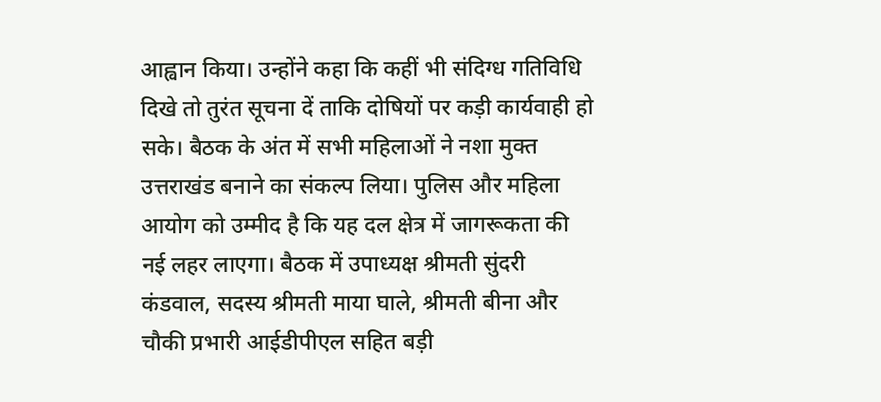आह्वान किया। उन्होंने कहा कि कहीं भी संदिग्ध गतिविधि दिखे तो तुरंत सूचना दें ताकि दोषियों पर कड़ी कार्यवाही हो सके। बैठक के अंत में सभी महिलाओं ने नशा मुक्त उत्तराखंड बनाने का संकल्प लिया। पुलिस और महिला आयोग को उम्मीद है कि यह दल क्षेत्र में जागरूकता की नई लहर लाएगा। बैठक में उपाध्यक्ष श्रीमती सुंदरी कंडवाल, सदस्य श्रीमती माया घाले, श्रीमती बीना और चौकी प्रभारी आईडीपीएल सहित बड़ी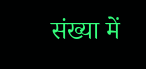संख्या में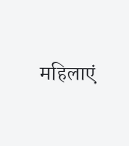महिलाएं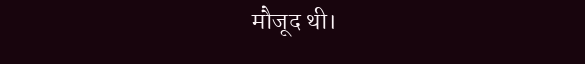मौजूद थी।